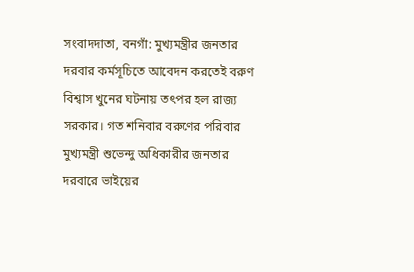সংবাদদাতা, বনগাঁ: মুখ্যমন্ত্রীর জনতার দরবার কর্মসূচিতে আবেদন করতেই বরুণ বিশ্বাস খুনের ঘটনায় তৎপর হল রাজ্য সরকার। গত শনিবার বরুণের পরিবার মুখ্যমন্ত্রী শুভেন্দু অধিকারীর জনতার দরবারে ভাইয়ের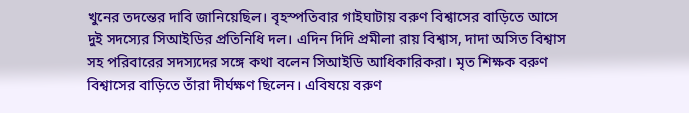খুনের তদন্তের দাবি জানিয়েছিল। বৃহস্পতিবার গাইঘাটায় বরুণ বিশ্বাসের বাড়িতে আসে দুই সদস্যের সিআইডির প্রতিনিধি দল। এদিন দিদি প্রমীলা রায় বিশ্বাস, দাদা অসিত বিশ্বাস সহ পরিবারের সদস্যদের সঙ্গে কথা বলেন সিআইডি আধিকারিকরা। মৃত শিক্ষক বরুণ বিশ্বাসের বাড়িতে তাঁরা দীর্ঘক্ষণ ছিলেন। এবিষয়ে বরুণ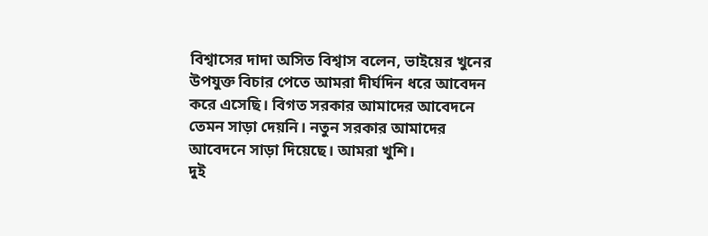বিশ্বাসের দাদা অসিত বিশ্বাস বলেন, ভাইয়ের খুনের উপযুক্ত বিচার পেতে আমরা দীর্ঘদিন ধরে আবেদন করে এসেছি। বিগত সরকার আমাদের আবেদনে তেমন সাড়া দেয়নি। নতুন সরকার আমাদের আবেদনে সাড়া দিয়েছে। আমরা খুশি।
দুই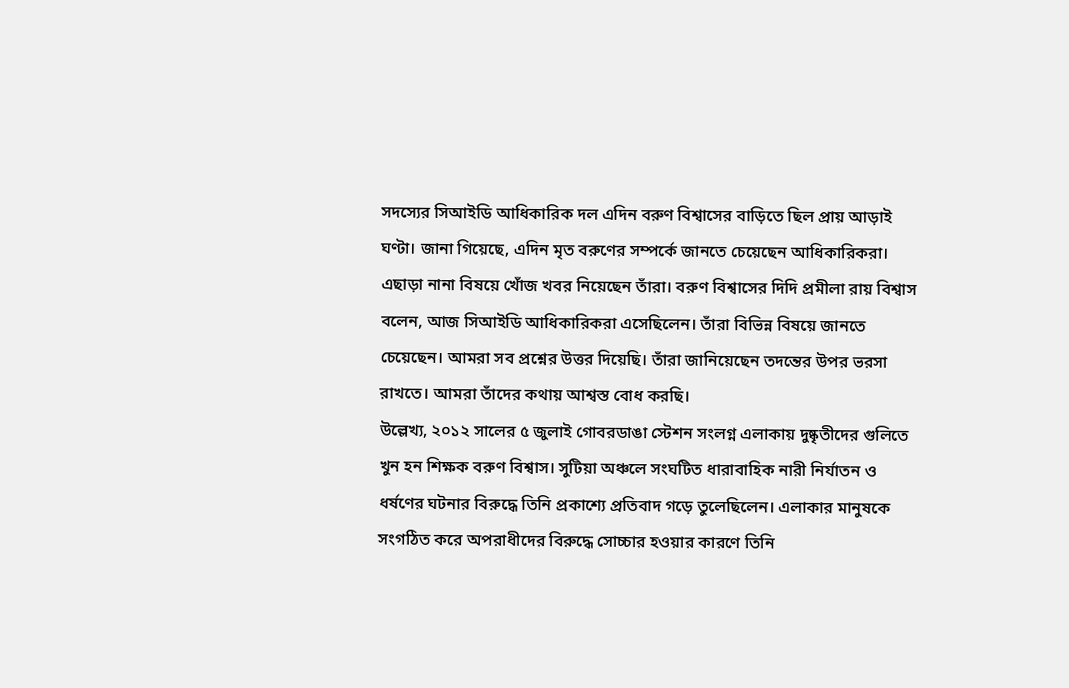সদস্যের সিআইডি আধিকারিক দল এদিন বরুণ বিশ্বাসের বাড়িতে ছিল প্রায় আড়াই ঘণ্টা। জানা গিয়েছে, এদিন মৃত বরুণের সম্পর্কে জানতে চেয়েছেন আধিকারিকরা। এছাড়া নানা বিষয়ে খোঁজ খবর নিয়েছেন তাঁরা। বরুণ বিশ্বাসের দিদি প্রমীলা রায় বিশ্বাস বলেন, আজ সিআইডি আধিকারিকরা এসেছিলেন। তাঁরা বিভিন্ন বিষয়ে জানতে চেয়েছেন। আমরা সব প্রশ্নের উত্তর দিয়েছি। তাঁরা জানিয়েছেন তদন্তের উপর ভরসা রাখতে। আমরা তাঁদের কথায় আশ্বস্ত বোধ করছি।
উল্লেখ্য, ২০১২ সালের ৫ জুলাই গোবরডাঙা স্টেশন সংলগ্ন এলাকায় দুষ্কৃতীদের গুলিতে খুন হন শিক্ষক বরুণ বিশ্বাস। সুটিয়া অঞ্চলে সংঘটিত ধারাবাহিক নারী নির্যাতন ও ধর্ষণের ঘটনার বিরুদ্ধে তিনি প্রকাশ্যে প্রতিবাদ গড়ে তুলেছিলেন। এলাকার মানুষকে সংগঠিত করে অপরাধীদের বিরুদ্ধে সোচ্চার হওয়ার কারণে তিনি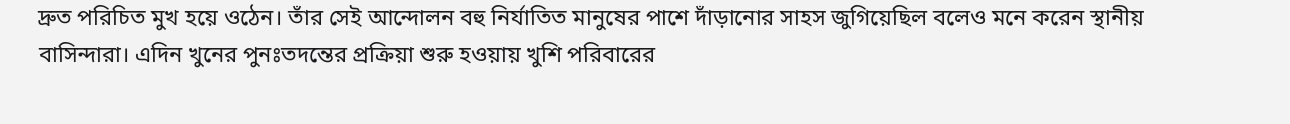দ্রুত পরিচিত মুখ হয়ে ওঠেন। তাঁর সেই আন্দোলন বহু নির্যাতিত মানুষের পাশে দাঁড়ানোর সাহস জুগিয়েছিল বলেও মনে করেন স্থানীয় বাসিন্দারা। এদিন খুনের পুনঃতদন্তের প্রক্রিয়া শুরু হওয়ায় খুশি পরিবারের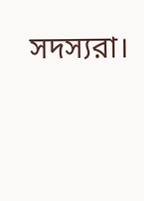সদস্যরা।